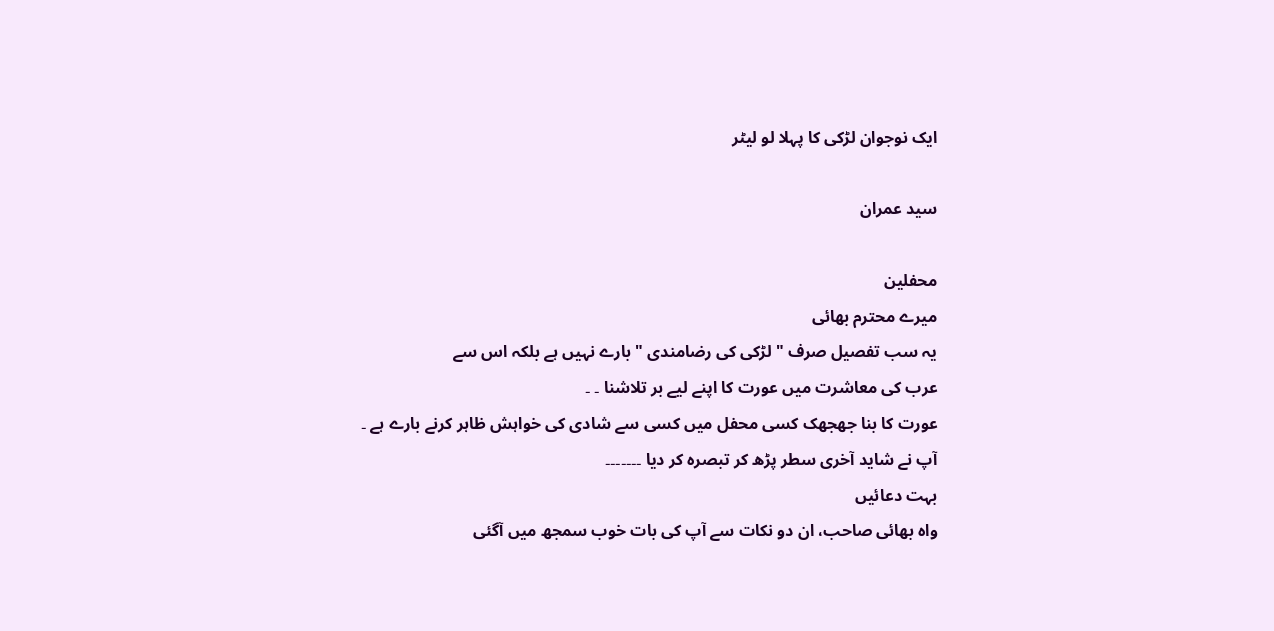ایک نوجوان لڑکی کا پہلا لو لیٹر

سید عمران

محفلین
میرے محترم بھائی
یہ سب تفصیل صرف " لڑکی کی رضامندی " بارے نہیں ہے بلکہ اس سے
عرب کی معاشرت میں عورت کا اپنے لیے بر تلاشنا ۔ ۔
عورت کا بنا جھجھک کسی محفل میں کسی سے شادی کی خواہش ظاہر کرنے بارے ہے ۔
آپ نے شاید آخری سطر پڑھ کر تبصرہ کر دیا ۔۔۔۔۔۔۔
بہت دعائیں
واہ بھائی صاحب، ان دو نکات سے آپ کی بات خوب سمجھ میں آگئی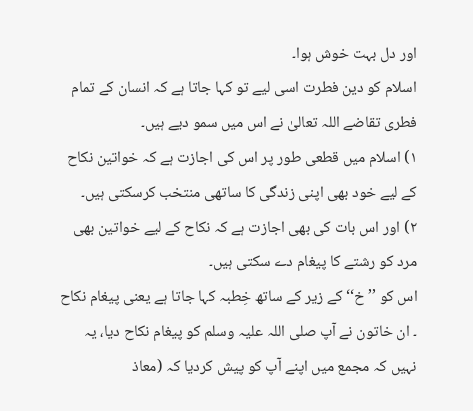اور دل بہت خوش ہوا۔
اسلام کو دین فطرت اسی لیے تو کہا جاتا ہے کہ انسان کے تمام فطری تقاضے اللہ تعالیٰ نے اس میں سمو دیے ہیں۔
۱) اسلام میں قطعی طور پر اس کی اجازت ہے کہ خواتین نکاح کے لیے خود بھی اپنی زندگی کا ساتھی منتخب کرسکتی ہیں۔
۲) اور اس بات کی بھی اجازت ہے کہ نکاح کے لیے خواتین بھی مرد کو رشتے کا پیغام دے سکتی ہیں۔
اس کو ’’خ‘‘ کے زیر کے ساتھ خِطبہ کہا جاتا ہے یعنی پیغام نکاح ۔ ان خاتون نے آپ صلی اللہ علیہ وسلم کو پیغام نکاح دیا، یہ نہیں کہ مجمع میں اپنے آپ کو پیش کردیا کہ (معاذ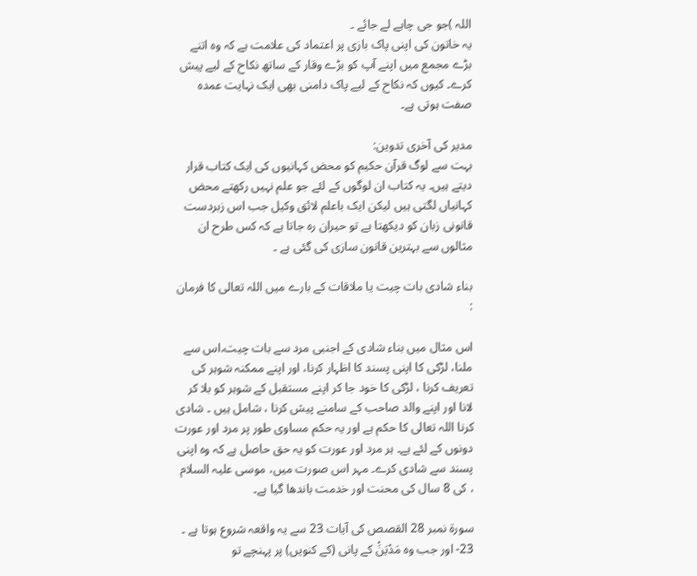اللہ )جو جی چاہے لے جائے ۔
یہ خاتون کی اپنی پاک بازی پر اعتماد کی علامت ہے کہ وہ اتنے بڑے مجمع میں اپنے آپ کو بڑے وقار کے ساتھ نکاح کے لیے پیش کرے۔ کیوں کہ نکاح کے لیے پاک دامنی بھی ایک نہایت عمدہ صفت ہوتی ہے۔

مدیر کی آخری تدوین:
بہت سے لوگ قرآن حکیم کو محض کہانیوں کی ایک کتاب قرار دیتے ہیں۔ یہ کتاب ان لوگوں کے لئے جو علم نہیں رکھتے محض کہانیاں لگتی ہیں لیکن ایک باعلم لائق وکیل جب اس زبردست قانونی زبان کو دیکھتا ہے تو حیران رہ جاتا ہے کہ کس طرح ان مثالوں سے بہترین قانون سازی کی گئی ہے ۔

بناء شادی بات چیت یا ملاقات کے بارے میں اللہ تعالی کا فرمان :

اس مثال میں بناء شادی کے اجنبی مرد سے بات چیت،اس سے ملنا، لڑکی کا اپنی پسند کا اظہار کرنا، اور اپنے ممکنہ شوہر کی تعریف کرنا ، لڑکی کا خود جا کر اپنے مستقبل کے شوہر کو بلا کر لانا اور اپنے والد صاحب کے سامنے پیش کرنا ، شامل ہیں ۔ شادی کرنا اللہ تعالی کا حکم ہے اور یہ حکم مساوی طور پر مرد اور عورت دونوں کے لئے ہے۔ ہر مرد اور عورت کو یہ حق حاصل ہے کہ وہ اپنی پسند سے شادی کرے۔ مہر اس صورت میں، موسی علیہ السلام ، کی 8 سال کی محنت اور خدمت باندھا گیا ہے۔

سورۃ نمبر 28 القصص کی آیات 23 سے یہ واقعہ شروع ہوتا ہے ۔
23- اور جب وہ مَدْيَنَْ کے پانی (کے کنویں) پر پہنچے تو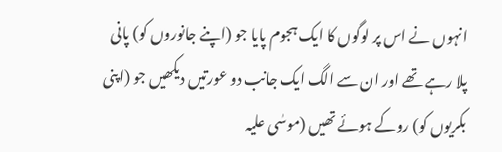انہوں نے اس پر لوگوں کا ایک ہجوم پایا جو (اپنے جانوروں کو) پانی پلا رہے تھے اور ان سے الگ ایک جانب دو عورتیں دیکھیں جو (اپنی بکریوں کو) روکے ہوئے تھیں (موسٰی علیہ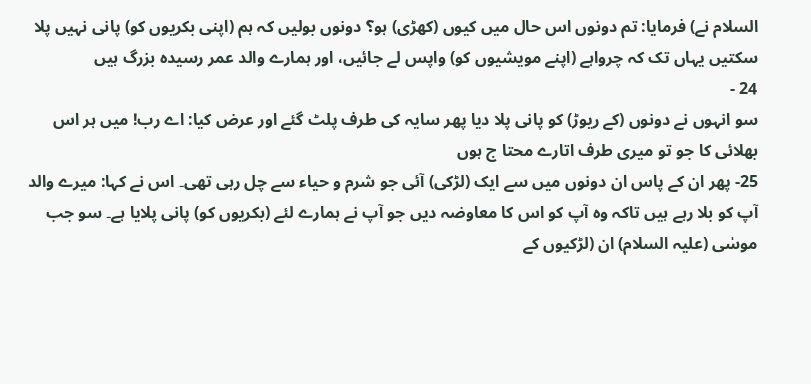السلام نے) فرمایا: تم دونوں اس حال میں کیوں (کھڑی) ہو؟ دونوں بولیں کہ ہم (اپنی بکریوں کو) پانی نہیں پلا سکتیں یہاں تک کہ چرواہے (اپنے مویشیوں کو) واپس لے جائیں، اور ہمارے والد عمر رسیدہ بزرگ ہیں
24 -
سو انہوں نے دونوں (کے ریوڑ) کو پانی پلا دیا پھر سایہ کی طرف پلٹ گئے اور عرض کیا: اے رب! میں ہر اس بھلائی کا جو تو میری طرف اتارے محتا ج ہوں
25- پھر ان کے پاس ان دونوں میں سے ایک (لڑکی) آئی جو شرم و حیاء سے چل رہی تھی۔ اس نے کہا: میرے والد آپ کو بلا رہے ہیں تاکہ وہ آپ کو اس کا معاوضہ دیں جو آپ نے ہمارے لئے (بکریوں کو) پانی پلایا ہے۔ سو جب موسٰی (علیہ السلام) ان (لڑکیوں کے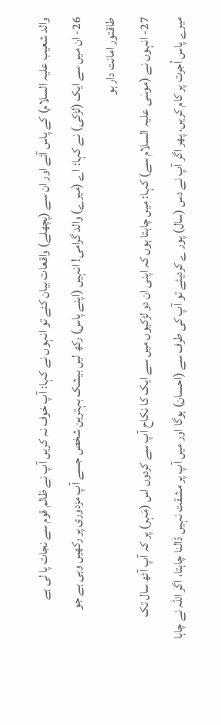والد شعیب علیہ السلام) کے پاس آئے اور ان سے (پچھلے) واقعات بیان کئے تو انہوں نے کہا: آپ خوف نہ کریں آپ نے ظالم قوم سے نجات پا لی ہے
26- ان میں سے ایک (لڑکی) نے کہا: اے (میرے) والد گرامی! انہیں (اپنے پاس) رکھ لیں بیشک بہترین شخص جسے آپ مزدوری پر رکھیں وہی ہے جو طاقتور امانت دار ہو
27- انہوں نے (موسٰی علیہ السلام سے) کہا: میں چاہتا ہوں کہ اپنی ان دو لڑکیوں میں سے ایک کا نکاح آپ سے کردوں اس (مَہر) پر کہ آپ آٹھ سال تک میرے پاس اُجرت پر کام کریں، پھر اگر آپ نے دس (سال) پور ے کردیئے تو آپ کی طرف سے (احسان) ہوگا اور میں آپ پر مشقت نہیں ڈالنا چاہتا، اگر اللہ نے چاہا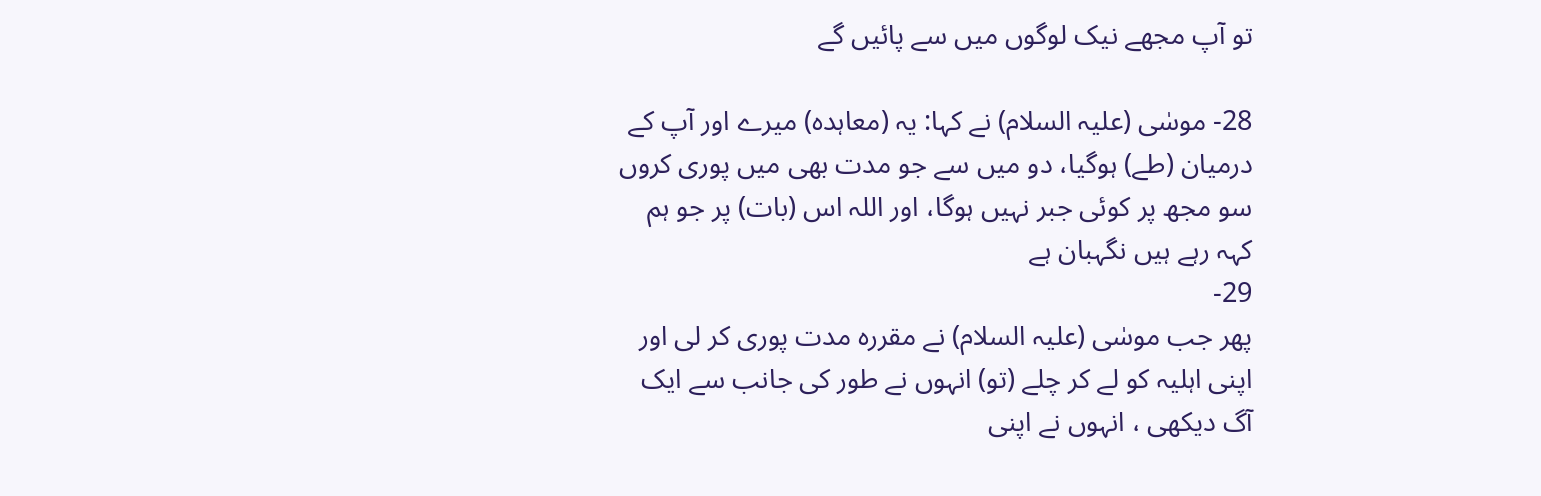تو آپ مجھے نیک لوگوں میں سے پائیں گے

28- موسٰی (علیہ السلام) نے کہا: یہ (معاہدہ) میرے اور آپ کے درمیان (طے) ہوگیا، دو میں سے جو مدت بھی میں پوری کروں سو مجھ پر کوئی جبر نہیں ہوگا، اور اللہ اس (بات) پر جو ہم کہہ رہے ہیں نگہبان ہے
29-
پھر جب موسٰی (علیہ السلام) نے مقررہ مدت پوری کر لی اور اپنی اہلیہ کو لے کر چلے (تو) انہوں نے طور کی جانب سے ایک آگ دیکھی ، انہوں نے اپنی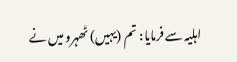اہلیہ سے فرمایا: تم (یہیں) ٹھہرو میں نے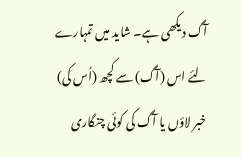آگ دیکھی ہے۔ شاید میں تمہارے لئے اس (آگ) سے کچھ (اُس کی) خبر لاؤں یا آگ کی کوئی چنگاری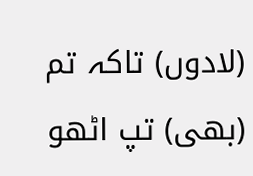(لادوں) تاکہ تم (بھی) تپ اٹھو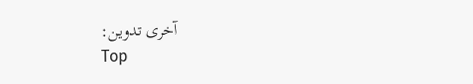آخری تدوین:
Top